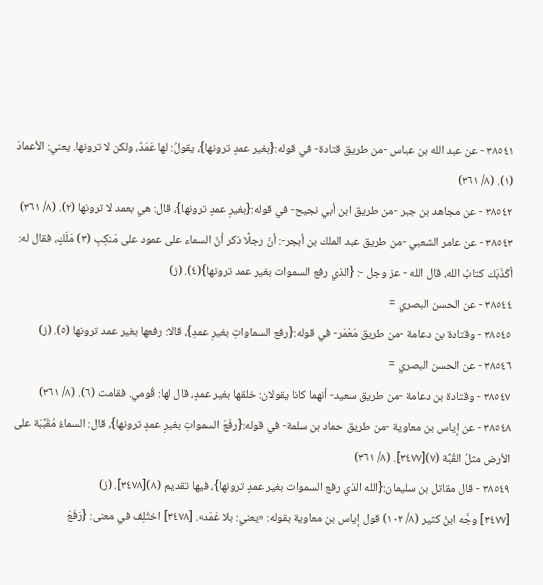٣٨٥٤١ - عن عبد الله بن عباس -من طريق قتادة- في قوله:{بغير عمدٍ ترونها}، يقولُ: لها عَمَدٌ، ولكن لا ترونها. يعني: الأعمادَ (١). (٨/ ٣٦١)
٣٨٥٤٢ - عن مجاهد بن جبر -من طريق ابن أبي نجيح- في قوله:{بغيرِ عمدٍ ترونها}، قال: هي بعمد لا ترونها (٢). (٨/ ٣٦١)
٣٨٥٤٣ - عن عامر الشعبي -من طريق عبد الملك بن أبجر-: أنّ رجلًا ذكر أنّ السماء على عمود على مَنكِبِ (٣) مَلَكٍ، فقال له: أكْذَبَك كتابُ الله، قال الله - عز وجل -: {الذي رفع السموات بغير عمد ترونها}(٤). (ز)
٣٨٥٤٤ - عن الحسن البصري =
٣٨٥٤٥ - وقتادة بن دعامة -من طريق مَعْمَر- في قوله:{رفع السماواتِ بغيرِ عمدِ}، قالا: رفعها بغير عمد ترونها (٥). (ز)
٣٨٥٤٦ - عن الحسن البصري =
٣٨٥٤٧ - وقتادة بن دعامة -من طريق سعيد- أنهما كانا يقولان: خلقها بغير عمدٍ، قال لها: قُومي. فقامت (٦). (٨/ ٣٦١)
٣٨٥٤٨ - عن إياس بن معاوية -من طريق حماد بن سلمة- في قوله:{رفَعَ السمواتِ بغيرِ عمدٍ ترونها}، قال: السماءُ مُقَبَّبَة على الأرض مثلُ القُبَّة (٧)[٣٤٧٧]. (٨/ ٣٦١)
٣٨٥٤٩ - قال مقاتل بن سليمان:{الله الذي رفع السموات بغير عمدٍ ترونها}، فيها تقديم (٨)[٣٤٧٨]. (ز)
[٣٤٧٧] وجَّه ابنُ كثير (٨/ ١٠٢) قول إياس بن معاوية بقوله: «يعني: بلا عَمَد». [٣٤٧٨] اختُلِف في معنى: {رَفَعَ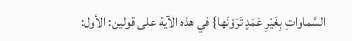السَّماواتِ بِغَيْرِ عَمَدٍ تَرَوْنَها} في هذه الآية على قولين: الأول: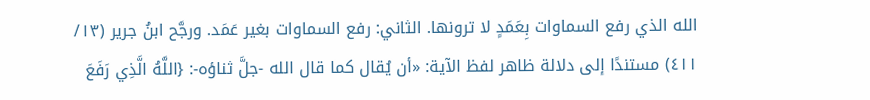الله الذي رفع السماوات بِعَمَدٍ لا ترونها. الثاني: رفع السماوات بغير عَمَد. ورجَّح ابنُ جرير (١٣/ ٤١١) مستندًا إلى دلالة ظاهر لفظ الآية: «أن يُقال كما قال الله -جلَّ ثناؤه-: {اللَّهُ الَّذِي رَفَعَ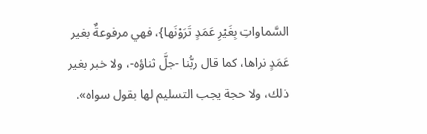السَّماواتِ بِغَيْرِ عَمَدٍ تَرَوْنَها}، فهي مرفوعةٌ بغير عَمَدٍ نراها، كما قال ربُّنا -جلَّ ثناؤه-، ولا خبر بغير ذلك، ولا حجة يجب التسليم لها بقول سواه».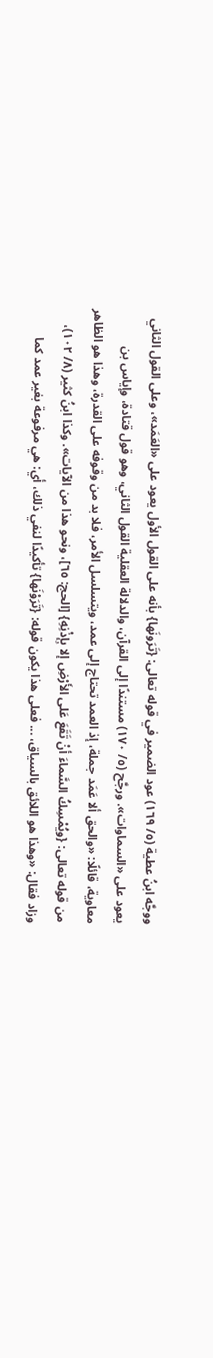ووجَّه ابنُ عطية (٥/ ١٦٩) عود الضمير في قوله تعالى: {تَرَونَها} بأنه على القول الأول يعود على «العَمَد»، وعلى القول الثاني يعود على «السماوات». ورجَّح (٥/ ١٧٠) مستندًا إلى القرآن، والدلالة العقلية القول الثاني، وهو قول قتادة، وإياس بن معاوية، قائلًا: «والحق ألا عَمَد جملة، إذ العمد تحتاج إلى عمد، ويتسلسل الأمر، فلا بد من وقوفه على القدرة، وهذا هو الظاهر من قوله تعالى: {ويُمْسِكُ السَّماءَ أنْ تَقَعَ عَلى الأَرْضِ إلا بِإذْنِهِ} [الحج: ٦٥]، ونحو هذا من الآيات». وكذا ابنُ كثير (٨/ ١٠٢)، وزاد فقال: «وهذا هو اللائق بالسياق، ... فعلى هذا يكون قوله: {تَرَوْنَها} تأكيدًا لنفي ذلك، أي: هي مرفوعة بغير عمد كما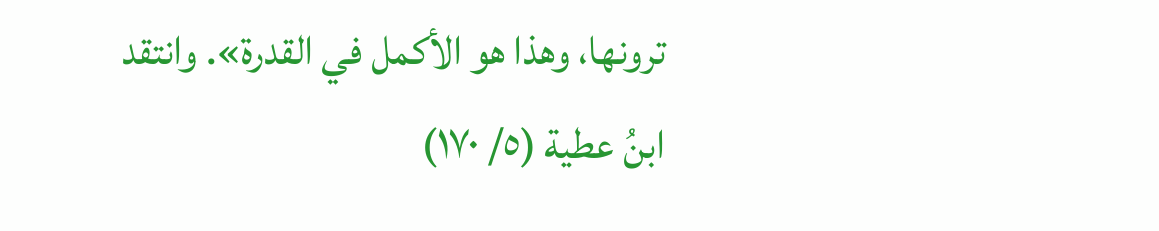ترونها، وهذا هو الأكمل في القدرة». وانتقد ابنُ عطية (٥/ ١٧٠)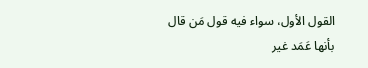القول الأول، سواء فيه قول مَن قال بأنها عَمَد غير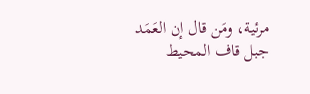مرئية، ومَن قال إن العَمَد جبل قاف المحيط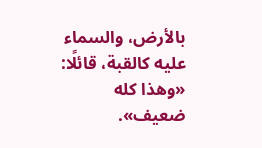بالأرض، والسماء عليه كالقبة، قائلًا: «وهذا كله ضعيف».